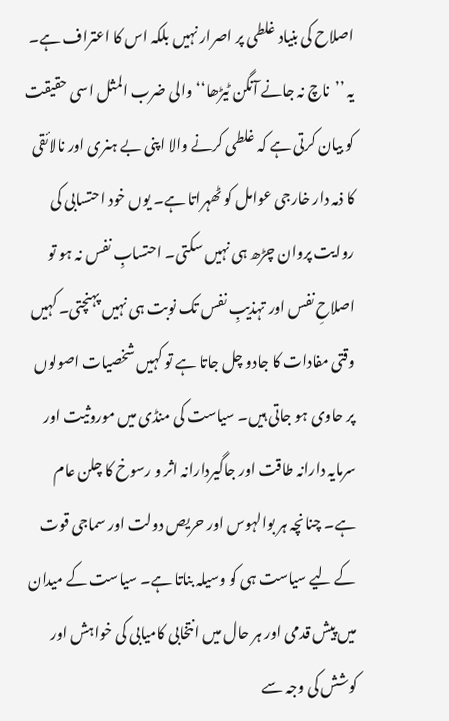اصلاح کی بنیاد غلطی پر اصرار نہیں بلکہ اس کا اعتراف ہے۔ یہ ’’ناچ نہ جانے آنگن ٹیڑھا‘‘ والی ضرب المثل اسی حقیقت کو بیان کرتی ہے کہ غلطی کرنے والا اپنی بے ہنری اور نالائقی کا ذمہ دار خارجی عوامل کو ٹھہراتا ہے۔ یوں خود احتسابی کی روایت پروان چڑھ ہی نہیں سکتی۔ احتسابِ نفس نہ ہو تو اصلاحِ نفس اور تہذیبِ نفس تک نوبت ہی نہیں پہنچتی۔ کہیں وقتی مفادات کا جادو چل جاتا ہے تو کہیں شخصیات اصولوں پر حاوی ہو جاتی ہیں۔ سیاست کی منڈی میں موروثیت اور سرمایہ دارانہ طاقت اور جاگیردارانہ اثر و رسوخ کا چلن عام ہے۔ چنانچہ ہر بوالہوس اور حریص دولت اور سماجی قوت کے لیے سیاست ہی کو وسیلہ بناتا ہے۔ سیاست کے میدان میں پیش قدمی اور ہر حال میں انتخابی کامیابی کی خواہش اور کوشش کی وجہ سے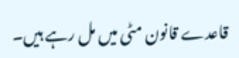قاعدے قانون مٹی میں مل رہے ہیں۔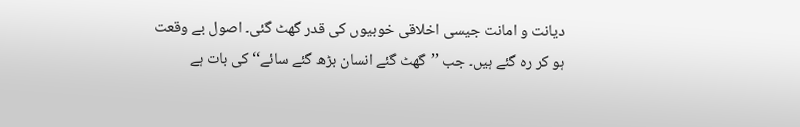دیانت و امانت جیسی اخلاقی خوبیوں کی قدر گھٹ گئی۔ اصول بے وقعت ہو کر رہ گئے ہیں۔ جب ’’گھٹ گئے انسان بڑھ گئے سائے‘‘ کی بات ہے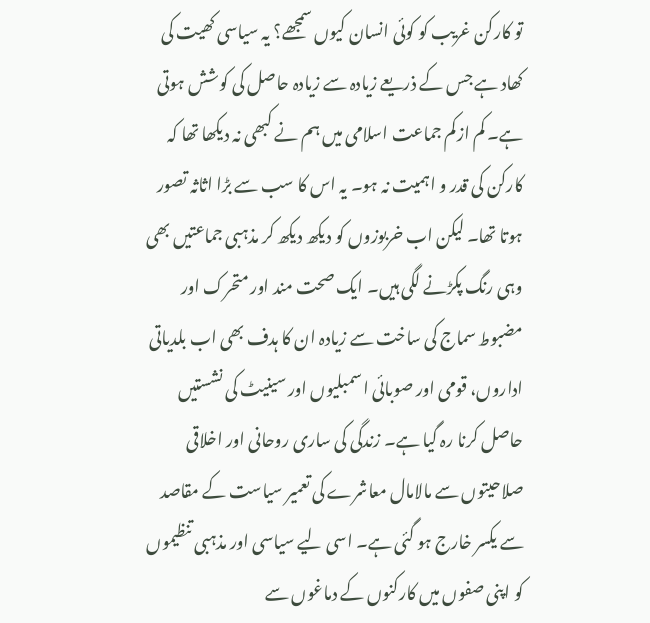تو کارکن غریب کو کوئی انسان کیوں سمجھے؟ یہ سیاسی کھیت کی کھاد ہے جس کے ذریعے زیادہ سے زیادہ حاصل کی کوشش ہوتی ہے۔ کم ازکم جماعت اسلامی میں ہم نے کبھی نہ دیکھا تھا کہ کارکن کی قدر و اہمیت نہ ہو۔ یہ اس کا سب سے بڑا اثاثہ تصور ہوتا تھا۔ لیکن اب خربوزوں کو دیکھ دیکھ کر مذہبی جماعتیں بھی وہی رنگ پکڑنے لگی ہیں۔ ایک صحت مند اور متحرک اور مضبوط سماج کی ساخت سے زیادہ ان کا ہدف بھی اب بلدیاتی اداروں، قومی اور صوبائی اسمبلیوں اور سینیٹ کی نشستیں حاصل کرنا رہ گیا ہے۔ زندگی کی ساری روحانی اور اخلاقی صلاحیتوں سے مالامال معاشرے کی تعمیر سیاست کے مقاصد سے یکسر خارج ہو گئی ہے۔ اسی لیے سیاسی اور مذہبی تنظیموں کو اپنی صفوں میں کارکنوں کے دماغوں سے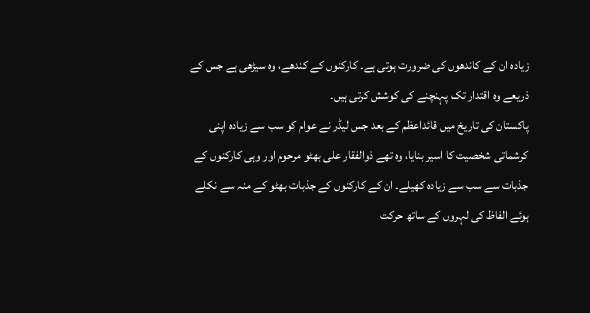زیادہ ان کے کاندھوں کی ضرورت ہوتی ہے۔ کارکنوں کے کندھے، وہ سیڑھی ہے جس کے ذریعے وہ اقتدار تک پہنچنے کی کوشش کرتی ہیں۔
پاکستان کی تاریخ میں قائداعظم کے بعد جس لیڈر نے عوام کو سب سے زیادہ اپنی کرشماتی شخصیت کا اسیر بنایا، وہ تھے ذوالفقار علی بھٹو مرحوم اور وہی کارکنوں کے جذبات سے سب سے زیادہ کھیلے۔ ان کے کارکنوں کے جذبات بھٹو کے منہ سے نکلے ہوئے الفاظ کی لہروں کے ساتھ حرکت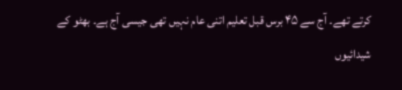کرتے تھے۔ آج سے ۴۵ برس قبل تعلیم اتنی عام نہیں تھی جیسی آج ہے۔ بھٹو کے شیدائیوں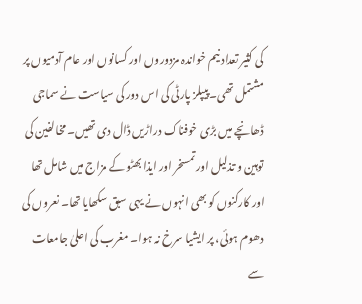کی کثیر تعداد نیم خواندہ مزدوروں اور کسانوں اور عام آدمیوں پر مشتمل تھی۔ پیپلز پارٹی کی اس دور کی سیاست نے سماجی ڈھانچے میں بڑی خوفناک دراڑیں ڈال دی تھیں۔ مخالفین کی توہین و تذلیل اور تمسخر اور ایذا بھٹو کے مزاج میں شامل تھا اور کارکنوں کو بھی انہوں نے یہی سبق سکھایا تھا۔ نعروں کی دھوم ہوئی، پر ایشیا سرخ نہ ہوا۔ مغرب کی اعلیٰ جامعات سے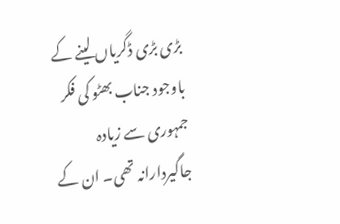بڑی بڑی ڈگریاں لینے کے باوجود جناب بھٹو کی فکر جمہوری سے زیادہ جاگیردارانہ تھی۔ ان کے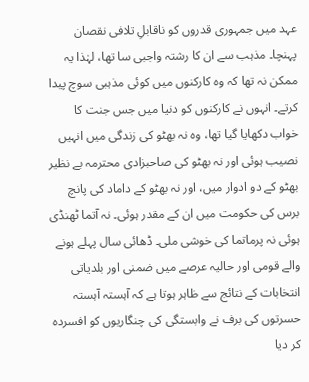عہد میں جمہوری قدروں کو ناقابلِ تلافی نقصان پہنچا۔ مذہب سے ان کا رشتہ واجبی سا تھا، لہٰذا یہ ممکن نہ تھا کہ وہ کارکنوں میں کوئی مذہبی سوچ پیدا کرتے۔ انہوں نے کارکنوں کو دنیا میں جس جنت کا خواب دکھایا گیا تھا، وہ نہ بھٹو کی زندگی میں انہیں نصیب ہوئی اور نہ بھٹو کی صاحبزادی محترمہ بے نظیر بھٹو کے دو ادوار میں، اور نہ بھٹو کے داماد کی پانچ برس کی حکومت میں ان کے مقدر ہوئی۔ نہ آتما ٹھنڈی ہوئی نہ پرماتما کی خوشی ملی۔ ڈھائی سال پہلے ہونے والے قومی اور حالیہ عرصے میں ضمنی اور بلدیاتی انتخابات کے نتائج سے ظاہر ہوتا ہے کہ آہستہ آہستہ حسرتوں کی برف نے وابستگی کی چنگاریوں کو افسردہ کر دیا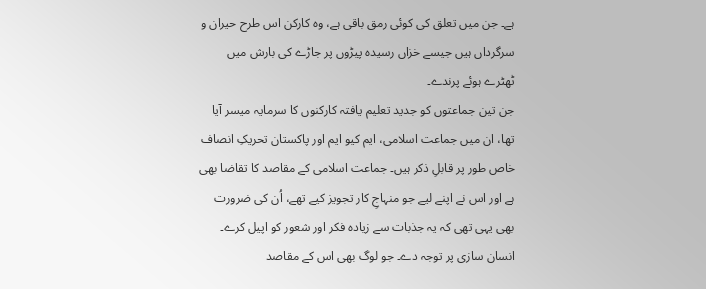ہے۔ جن میں تعلق کی کوئی رمق باقی ہے، وہ کارکن اس طرح حیران و سرگرداں ہیں جیسے خزاں رسیدہ پیڑوں پر جاڑے کی بارش میں ٹھٹرے ہوئے پرندے۔
جن تین جماعتوں کو جدید تعلیم یافتہ کارکنوں کا سرمایہ میسر آیا تھا، ان میں جماعت اسلامی، ایم کیو ایم اور پاکستان تحریکِ انصاف خاص طور پر قابلِ ذکر ہیں۔ جماعت اسلامی کے مقاصد کا تقاضا بھی ہے اور اس نے اپنے لیے جو منہاجِ کار تجویز کیے تھے، اُن کی ضرورت بھی یہی تھی کہ یہ جذبات سے زیادہ فکر اور شعور کو اپیل کرے۔ انسان سازی پر توجہ دے۔ جو لوگ بھی اس کے مقاصد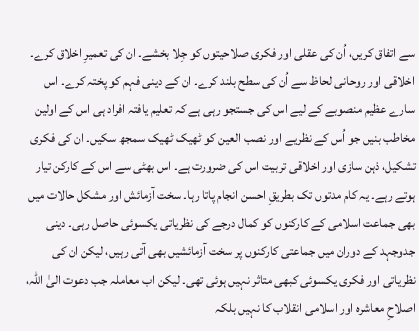سے اتفاق کریں، اُن کی عقلی اور فکری صلاحیتوں کو جِلا بخشے۔ ان کی تعمیرِ اخلاق کرے۔ اخلاقی اور روحانی لحاظ سے اُن کی سطح بلند کرے۔ ان کے دینی فہم کو پختہ کرے۔ اس سارے عظیم منصوبے کے لیے اس کی جستجو رہی ہے کہ تعلیم یافتہ افراد ہی اس کے اولین مخاطب بنیں جو اُس کے نظریے اور نصب العین کو ٹھیک ٹھیک سمجھ سکیں۔ ان کی فکری تشکیل، ذہن سازی اور اخلاقی تربیت اس کی ضرورت ہے۔ اس بھٹی سے اس کے کارکن تیار ہوتے رہے۔ یہ کام مدتوں تک بطریقِ احسن انجام پاتا رہا۔ سخت آزمائش اور مشکل حالات میں بھی جماعت اسلامی کے کارکنوں کو کمال درجے کی نظریاتی یکسوئی حاصل رہی۔ دینی جدوجہد کے دوران میں جماعتی کارکنوں پر سخت آزمائشیں بھی آتی رہیں، لیکن ان کی نظریاتی اور فکری یکسوئی کبھی متاثر نہیں ہوئی تھی۔ لیکن اب معاملہ جب دعوت الیٰ اللہ، اصلاحِ معاشرہ اور اسلامی انقلاب کا نہیں بلکہ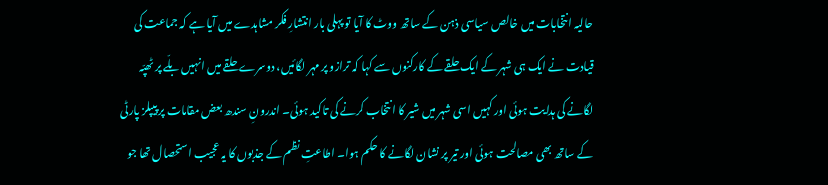حالیہ انتخابات میں خالص سیاسی ذہن کے ساتھ ووٹ کا آیا تو پہلی بار انتشارِ فکر مشاہدے میں آیا ہے کہ جماعت کی قیادت نے ایک ہی شہر کے ایک حلقے کے کارکنوں سے کہا کہ ترازو پر مہر لگائیں، دوسرے حلقے میں انہیں بلّے پر ٹھپّہ لگانے کی ہدایت ہوئی اور کہیں اسی شہر میں شیر کا انتخاب کرنے کی تاکید ہوئی۔ اندرونِ سندھ بعض مقامات پر پیپلز پارٹی کے ساتھ بھی مصالحت ہوئی اور تیر پر نشان لگانے کا حکم ہوا۔ اطاعتِ نظم کے جذبوں کا یہ عجیب استحصال تھا جو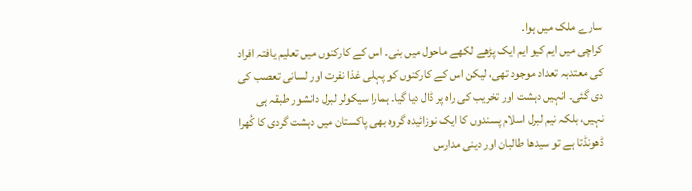سارے ملک میں ہوا۔
کراچی میں ایم کیو ایم ایک پڑھے لکھے ماحول میں بنی۔ اس کے کارکنوں میں تعلیم یافتہ افراد کی معتدبہ تعداد موجود تھی، لیکن اس کے کارکنوں کو پہلی غذا نفرت اور لسانی تعصب کی دی گئی۔ انہیں دہشت اور تخریب کی راہ پر ڈال دیا گیا۔ ہمارا سیکولر لبرل دانشور طبقہ ہی نہیں، بلکہ نیم لبرل اسلام پسندوں کا ایک نوزائیدہ گروہ بھی پاکستان میں دہشت گردی کا کُھرا ڈھونڈتا ہے تو سیدھا طالبان اور دینی مدارس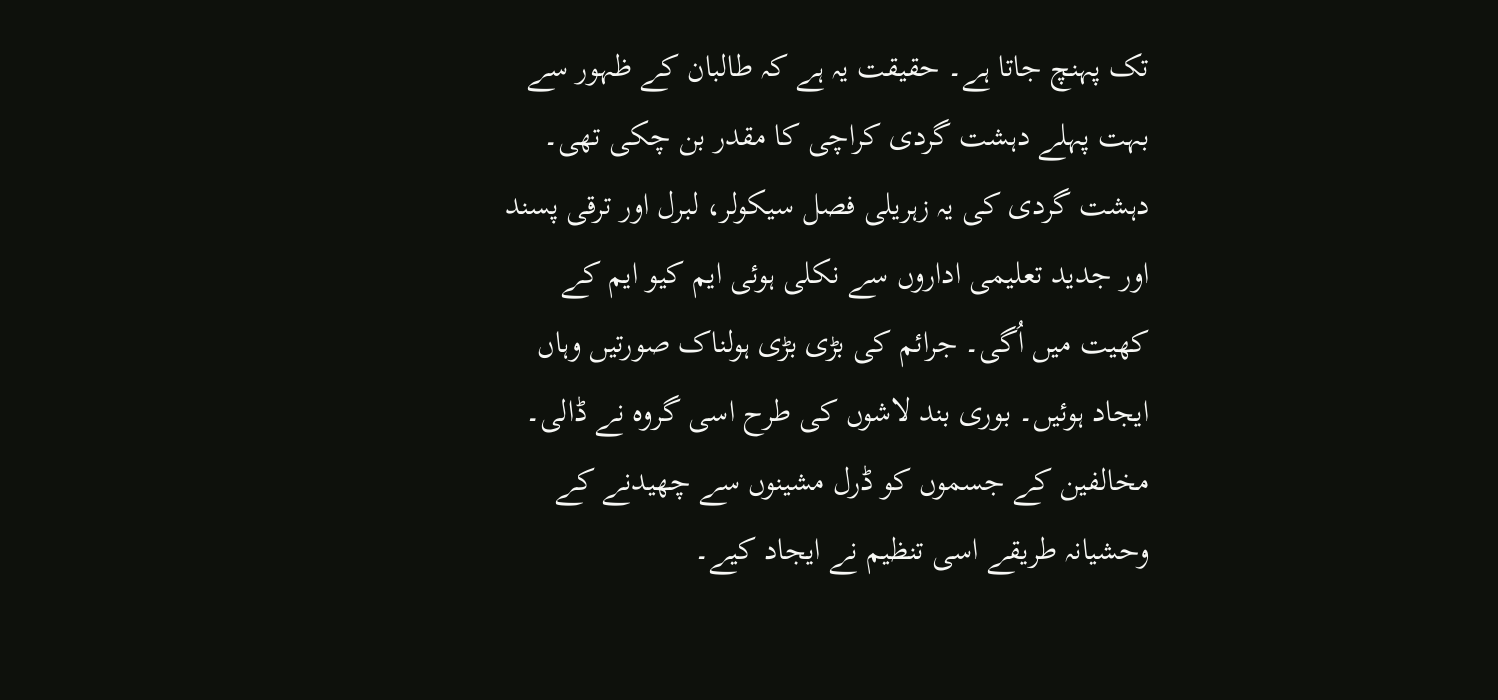تک پہنچ جاتا ہے۔ حقیقت یہ ہے کہ طالبان کے ظہور سے بہت پہلے دہشت گردی کراچی کا مقدر بن چکی تھی۔ دہشت گردی کی یہ زہریلی فصل سیکولر، لبرل اور ترقی پسند اور جدید تعلیمی اداروں سے نکلی ہوئی ایم کیو ایم کے کھیت میں اُگی۔ جرائم کی بڑی بڑی ہولناک صورتیں وہاں ایجاد ہوئیں۔ بوری بند لاشوں کی طرح اسی گروہ نے ڈالی۔ مخالفین کے جسموں کو ڈرل مشینوں سے چھیدنے کے وحشیانہ طریقے اسی تنظیم نے ایجاد کیے۔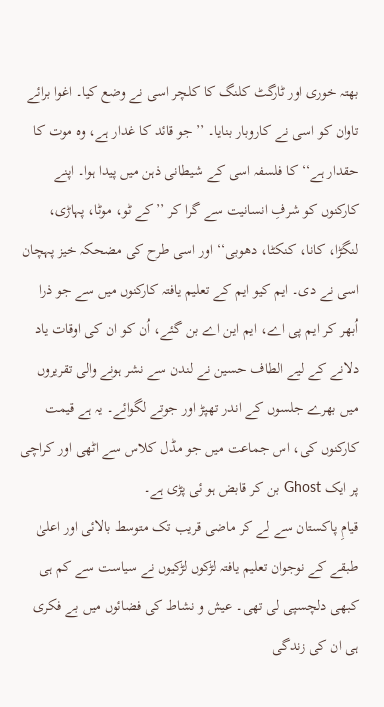بھتہ خوری اور ٹارگٹ کلنگ کا کلچر اسی نے وضع کیا۔ اغوا برائے تاوان کو اسی نے کاروبار بنایا۔ ’’جو قائد کا غدار ہے، وہ موت کا حقدار ہے‘‘ کا فلسفہ اسی کے شیطانی ذہن میں پیدا ہوا۔ اپنے کارکنوں کو شرفِ انسانیت سے گرا کر ’’کے ٹو، موٹا، پہاڑی، لنگڑا، کانا، کنکٹا، دھوبی‘‘ اور اسی طرح کی مضحکہ خیز پہچان اسی نے دی۔ ایم کیو ایم کے تعلیم یافتہ کارکنوں میں سے جو ذرا اُبھر کر ایم پی اے، ایم این اے بن گئے، اُن کو ان کی اوقات یاد دلانے کے لیے الطاف حسین نے لندن سے نشر ہونے والی تقریروں میں بھرے جلسوں کے اندر تھپڑ اور جوتے لگوائے۔ یہ ہے قیمت کارکنوں کی، اس جماعت میں جو مڈل کلاس سے اٹھی اور کراچی پر ایک Ghost بن کر قابض ہو ئی پڑی ہے۔
قیامِ پاکستان سے لے کر ماضی قریب تک متوسط بالائی اور اعلیٰ طبقے کے نوجوان تعلیم یافتہ لڑکوں لڑکیوں نے سیاست سے کم ہی کبھی دلچسپی لی تھی۔ عیش و نشاط کی فضائوں میں بے فکری ہی ان کی زندگی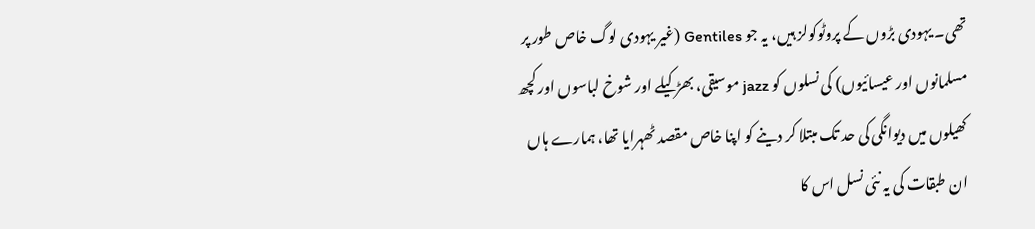تھی۔ یہودی بڑوں کے پروٹوکولز ہیں، یہ جو Gentiles (غیر یہودی لوگ خاص طور پر مسلمانوں اور عیسائیوں) کی نسلوں کو jazz موسیقی، بھڑکیلے اور شوخ لباسوں اور کچھ کھیلوں میں دیوانگی کی حد تک مبتلا کر دینے کو اپنا خاص مقصد ٹھہرایا تھا، ہمارے ہاں ان طبقات کی یہ نئی نسل اس کا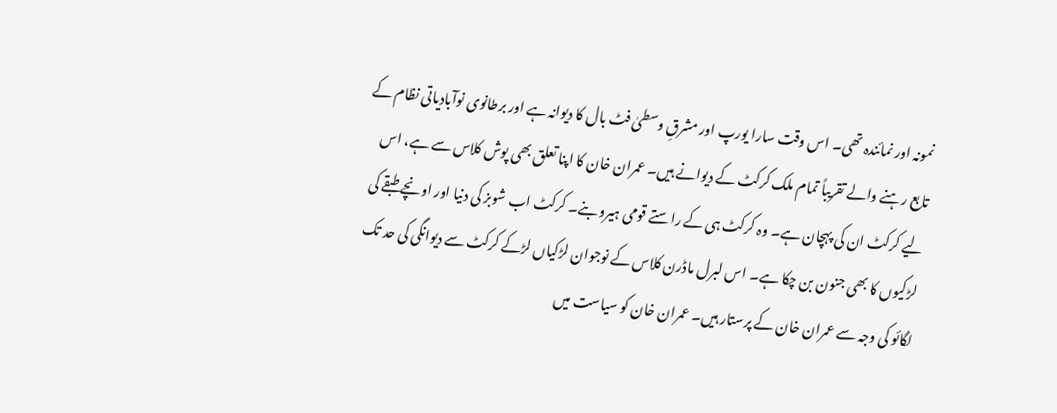نمونہ اور نمائندہ تھی۔ اس وقت سارا یورپ اور مشرقِ وسطیٰ فٹ بال کا دیوانہ ہے اور برطانوی نوآبادیاتی نظام کے تابع رہنے والے تقریباً تمام ملک کرکٹ کے دیوانے ہیں۔ عمران خان کا اپنا تعلق بھی پوش کلاس سے ہے، اس لیے کرکٹ ان کی پہچان ہے۔ وہ کرکٹ ہی کے راستے قومی ہیرو بنے۔ کرکٹ اب شوبز کی دنیا اور اونچے طبقے کی لڑکیوں کا بھی جنون بن چکا ہے۔ اس لبرل ماڈرن کلاس کے نوجوان لڑکیاں لڑکے کرکٹ سے دیوانگی کی حد تک لگائو کی وجہ سے عمران خان کے پرستار ہیں۔ عمران خان کو سیاست میں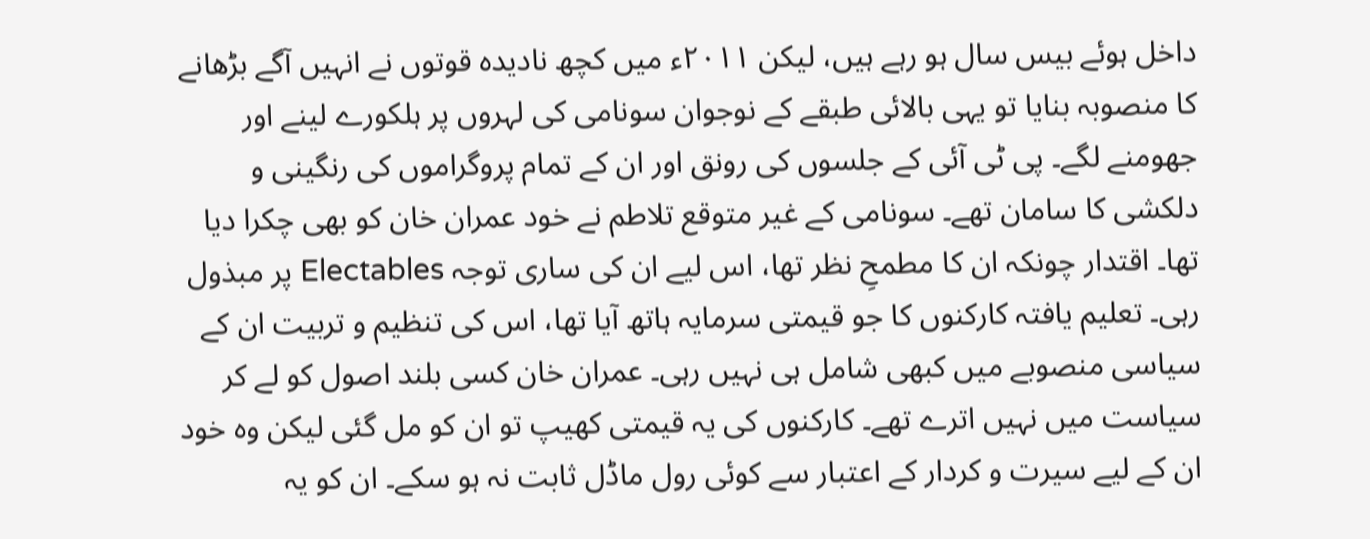داخل ہوئے بیس سال ہو رہے ہیں، لیکن ۲۰۱۱ء میں کچھ نادیدہ قوتوں نے انہیں آگے بڑھانے کا منصوبہ بنایا تو یہی بالائی طبقے کے نوجوان سونامی کی لہروں پر ہلکورے لینے اور جھومنے لگے۔ پی ٹی آئی کے جلسوں کی رونق اور ان کے تمام پروگراموں کی رنگینی و دلکشی کا سامان تھے۔ سونامی کے غیر متوقع تلاطم نے خود عمران خان کو بھی چکرا دیا تھا۔ اقتدار چونکہ ان کا مطمحِ نظر تھا، اس لیے ان کی ساری توجہ Electables پر مبذول رہی۔ تعلیم یافتہ کارکنوں کا جو قیمتی سرمایہ ہاتھ آیا تھا، اس کی تنظیم و تربیت ان کے سیاسی منصوبے میں کبھی شامل ہی نہیں رہی۔ عمران خان کسی بلند اصول کو لے کر سیاست میں نہیں اترے تھے۔ کارکنوں کی یہ قیمتی کھیپ تو ان کو مل گئی لیکن وہ خود ان کے لیے سیرت و کردار کے اعتبار سے کوئی رول ماڈل ثابت نہ ہو سکے۔ ان کو یہ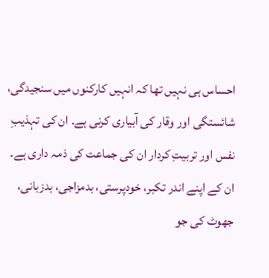احساس ہی نہیں تھا کہ انہیں کارکنوں میں سنجیدگی، شائستگی اور وقار کی آبیاری کرنی ہے۔ ان کی تہذیبِ نفس اور تربیتِ کردار ان کی جماعت کی ذمہ داری ہے۔ ان کے اپنے اندر تکبر، خودپرستی، بدمزاجی، بدزبانی، جھوٹ کی جو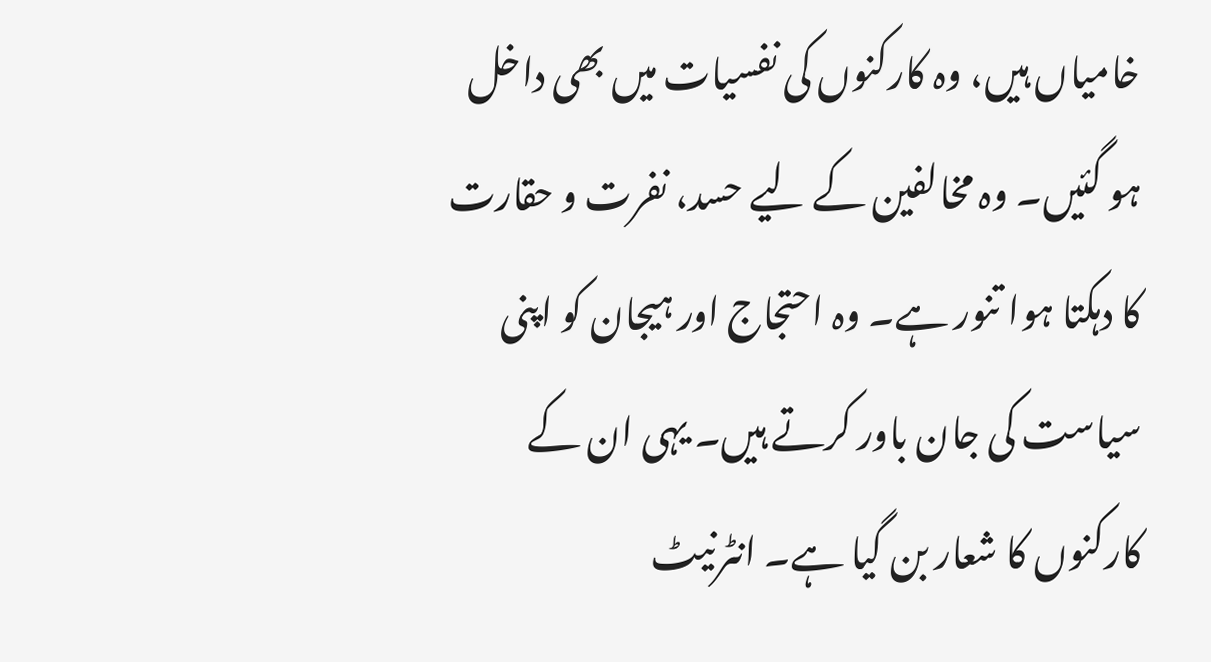خامیاں ہیں، وہ کارکنوں کی نفسیات میں بھی داخل ہو گئیں۔ وہ مخالفین کے لیے حسد، نفرت و حقارت کا دہکتا ہوا تنور ہے۔ وہ احتجاج اور ہیجان کو اپنی سیاست کی جان باور کرتے ہیں۔ یہی ان کے کارکنوں کا شعار بن گیا ہے۔ انٹرنیٹ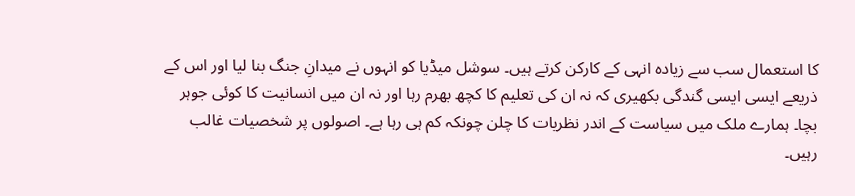کا استعمال سب سے زیادہ انہی کے کارکن کرتے ہیں۔ سوشل میڈیا کو انہوں نے میدانِ جنگ بنا لیا اور اس کے ذریعے ایسی ایسی گندگی بکھیری کہ نہ ان کی تعلیم کا کچھ بھرم رہا اور نہ ان میں انسانیت کا کوئی جوہر بچا۔ ہمارے ملک میں سیاست کے اندر نظریات کا چلن چونکہ کم ہی رہا ہے۔ اصولوں پر شخصیات غالب رہیں۔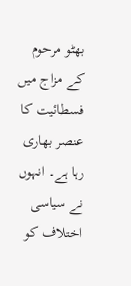بھٹو مرحوم کے مزاج میں فسطائیت کا عنصر بھاری رہا ہے۔ انہوں نے سیاسی اختلاف کو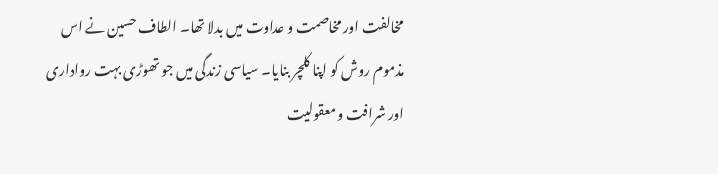مخالفت اور مخاصمت و عداوت میں بدلا تھا۔ الطاف حسین نے اس مذموم روش کو اپنا کلچر بنایا۔ سیاسی زندگی میں جو تھوڑی بہت رواداری اور شرافت و معقولیت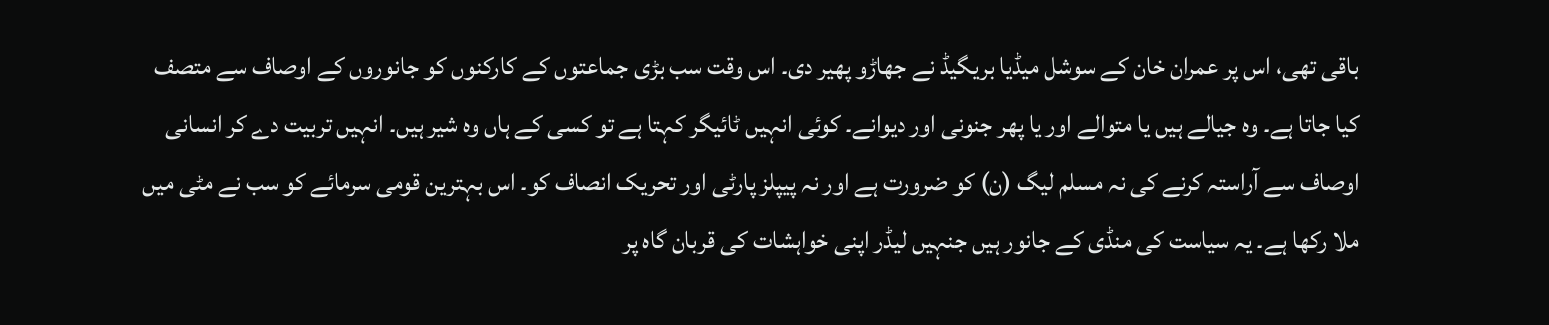باقی تھی، اس پر عمران خان کے سوشل میڈیا بریگیڈ نے جھاڑو پھیر دی۔ اس وقت سب بڑی جماعتوں کے کارکنوں کو جانوروں کے اوصاف سے متصف کیا جاتا ہے۔ وہ جیالے ہیں یا متوالے اور یا پھر جنونی اور دیوانے۔ کوئی انہیں ٹائیگر کہتا ہے تو کسی کے ہاں وہ شیر ہیں۔ انہیں تربیت دے کر انسانی اوصاف سے آراستہ کرنے کی نہ مسلم لیگ (ن) کو ضرورت ہے اور نہ پیپلز پارٹی اور تحریک انصاف کو۔ اس بہترین قومی سرمائے کو سب نے مٹی میں ملا رکھا ہے۔ یہ سیاست کی منڈی کے جانور ہیں جنہیں لیڈر اپنی خواہشات کی قربان گاہ پر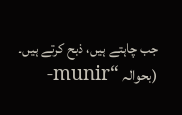جب چاہتے ہیں، ذبح کرتے ہیں۔
(بحوالہ “munir-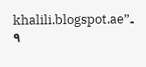khalili.blogspot.ae”۔ ۹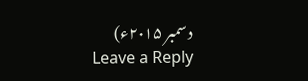دسمبر ۲۰۱۵ء)
Leave a Reply